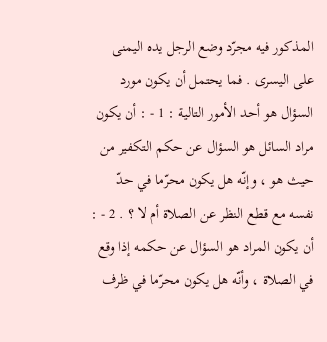المذكور فيه مجرّد وضع الرجل يده اليمنى على اليسرى . فما يحتمل أن يكون مورد السؤال هو أحد الأمور التالية : 1 - : أن يكون مراد السائل هو السؤال عن حكم التكفير من حيث هو ، وإنّه هل يكون محرّما في حدّ نفسه مع قطع النظر عن الصلاة أم لا ؟ . 2 - : أن يكون المراد هو السؤال عن حكمه إذا وقع في الصلاة ، وأنّه هل يكون محرّما في ظرف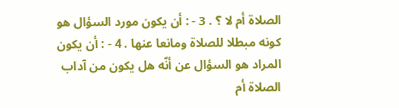الصلاة أم لا ؟ . 3 - : أن يكون مورد السؤال هو كونه مبطلا للصلاة ومانعا عنها . 4 - : أن يكون المراد هو السؤال عن أنّه هل يكون من آداب الصلاة أم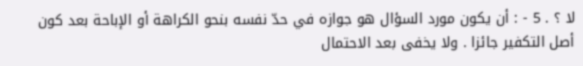لا ؟ . 5 - : أن يكون مورد السؤال هو جوازه في حدّ نفسه بنحو الكراهة أو الإباحة بعد كون أصل التكفير جائزا . ولا يخفى بعد الاحتمال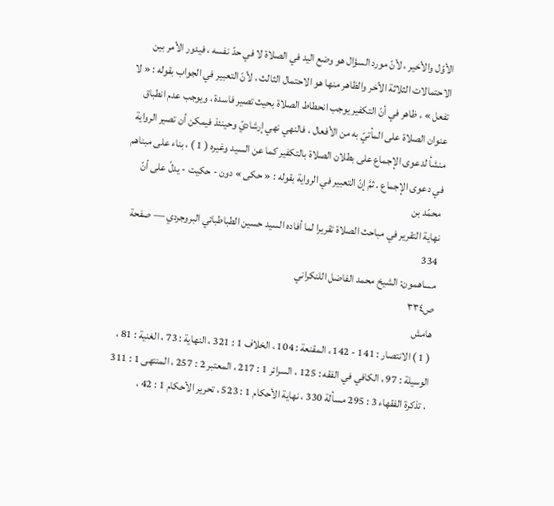الأوّل والأخير ، لأنّ مورد السؤال هو وضع اليد في الصلاة لا في حدّ نفسه ، فيدور الأمر بين الاحتمالات الثلاثة الأخر والظاهر منها هو الاحتمال الثالث ، لأنّ التعبير في الجواب بقوله : « لا تفعل » ، ظاهر في أنّ التكفير يوجب انحطاط الصلاة بحيث تصير فاسدة ، ويوجب عدم انطباق عنوان الصلاة على المأتيّ به من الأفعال ، فالنهي نهي إرشاديّ وحينئذ فيمكن أن تصير الرواية منشأ لدعوى الإجماع على بطلان الصلاة بالتكفير كما عن السيد وغيره ( 1 ) ، بناء على مبناهم في دعوى الإجماع . ثمَّ إنّ التعبير في الرواية بقوله : « حكى » دون - حكيت - يدلّ على أنّ محمّد بن
نهاية التقرير في مباحث الصلاة تقريرا لما أفاده السيد حسين الطباطبائي البروجردي — صفحة 334
مساهمون: الشيخ محمد الفاضل اللنكراني
ص٣٣٤
هامش
( 1 ) الانتصار : 141 - 142 ، المقنعة : 104 ، الخلاف 1 : 321 ، النهاية : 73 ، الغنية : 81 ، الوسيلة : 97 ، الكافي في الفقه : 125 ، السرائر 1 : 217 ، المعتبر 2 : 257 ، المنتهى 1 : 311 ، تذكرة الفقهاء 3 : 295 مسألة 330 ، نهاية الأحكام 1 : 523 ، تحرير الأحكام 1 : 42 ،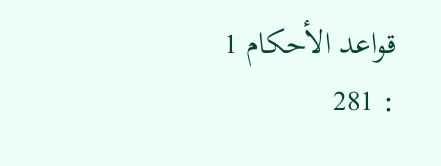قواعد الأحكام 1 : 281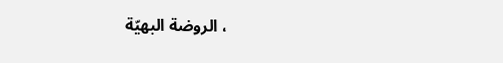، الروضة البهيّة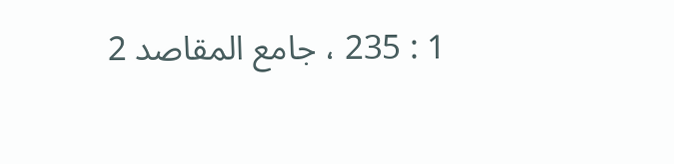1 : 235 ، جامع المقاصد 2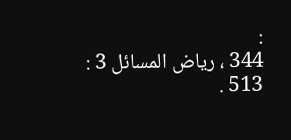:
344 ، رياض المسائل 3 : 513 .